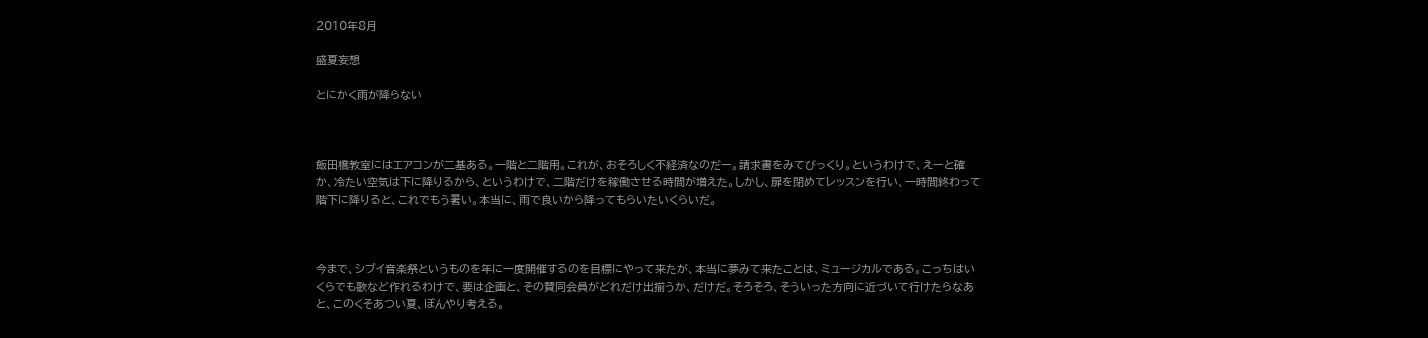2010年8月

盛夏妄想

とにかく雨が降らない



飯田橋教室にはエアコンが二基ある。一階と二階用。これが、おそろしく不経済なのだー。請求書をみてびっくり。というわけで、えーと確か、冷たい空気は下に降りるから、というわけで、二階だけを稼働させる時間が増えた。しかし、扉を閉めてレッスンを行い、一時間終わって階下に降りると、これでもう暑い。本当に、雨で良いから降ってもらいたいくらいだ。



今まで、シブイ音楽祭というものを年に一度開催するのを目標にやって来たが、本当に夢みて来たことは、ミュージカルである。こっちはいくらでも歌など作れるわけで、要は企画と、その賛同会員がどれだけ出揃うか、だけだ。そろそろ、そういった方向に近づいて行けたらなあと、このくそあつい夏、ぼんやり考える。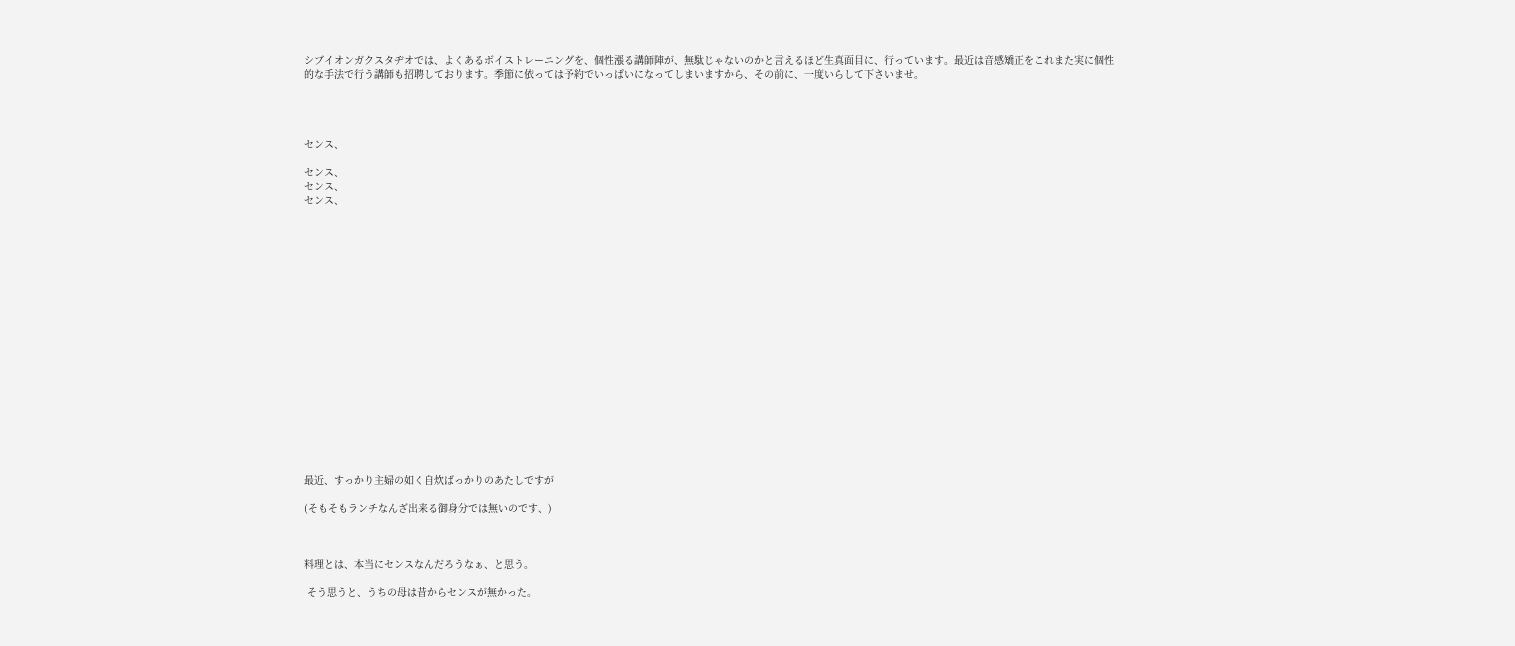シブイオンガクスタヂオでは、よくあるボイストレーニングを、個性漲る講師陣が、無駄じゃないのかと言えるほど生真面目に、行っています。最近は音感矯正をこれまた実に個性的な手法で行う講師も招聘しております。季節に依っては予約でいっぱいになってしまいますから、その前に、一度いらして下さいませ。




センス、

センス、
センス、
センス、



















最近、すっかり主婦の如く自炊ばっかりのあたしですが

(そもそもランチなんざ出来る御身分では無いのです、)



料理とは、本当にセンスなんだろうなぁ、と思う。

 そう思うと、うちの母は昔からセンスが無かった。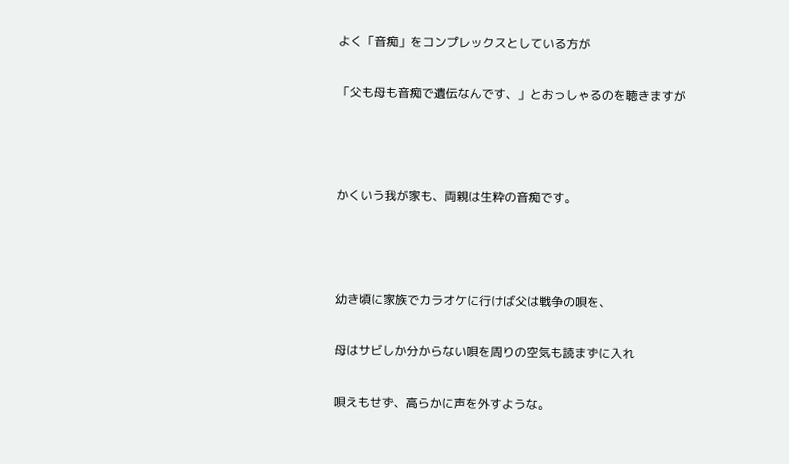よく「音痴」をコンプレックスとしている方が

「父も母も音痴で遺伝なんです、」とおっしゃるのを聴きますが



かくいう我が家も、両親は生粋の音痴です。



幼き頃に家族でカラオケに行けば父は戦争の唄を、

母はサビしか分からない唄を周りの空気も読まずに入れ

唄えもせず、高らかに声を外すような。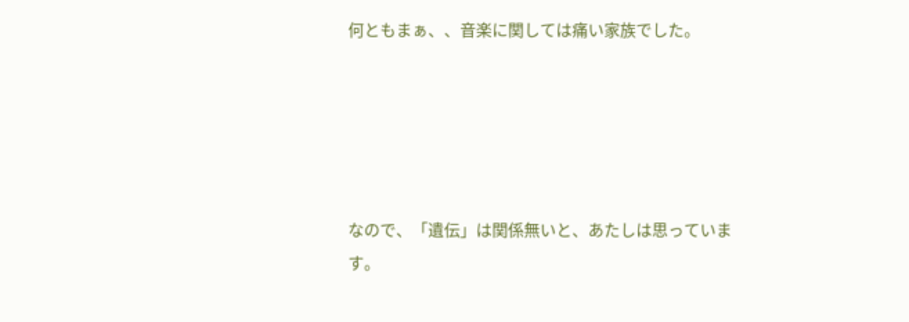何ともまぁ、、音楽に関しては痛い家族でした。





なので、「遺伝」は関係無いと、あたしは思っています。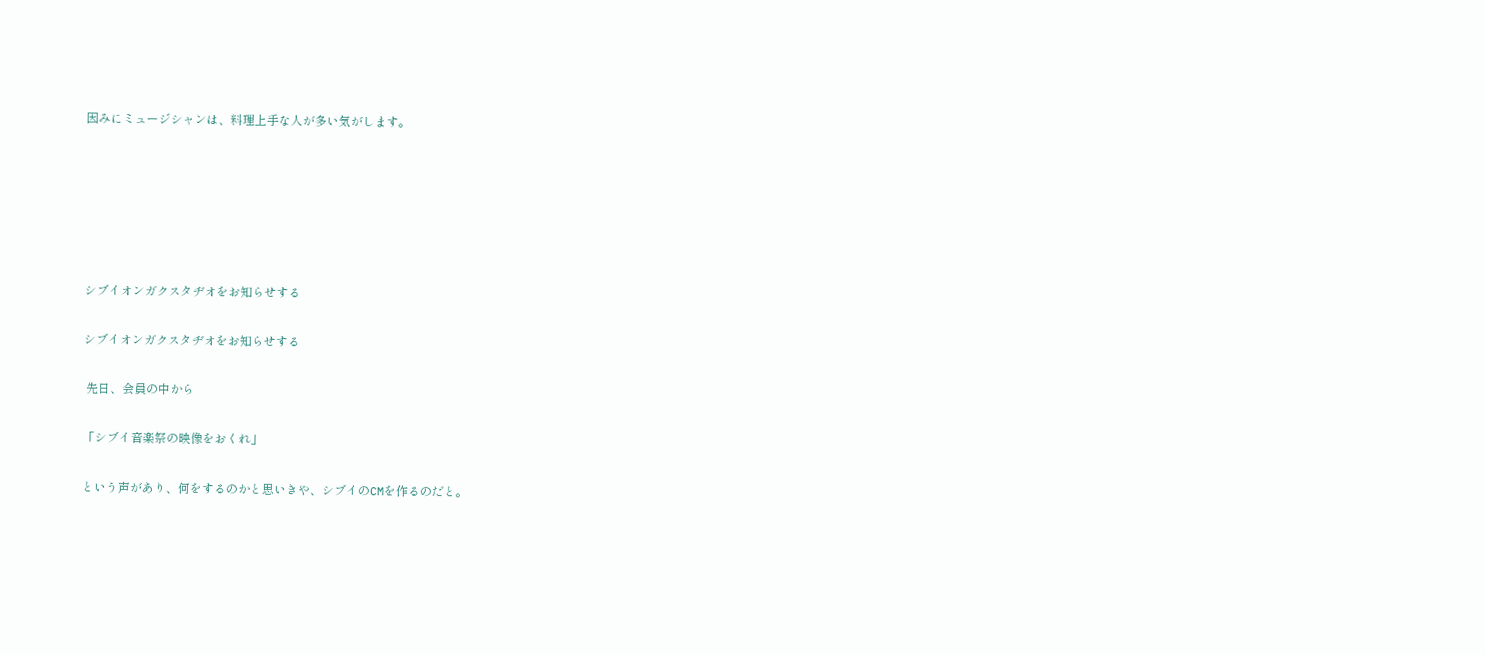因みにミュージシャンは、料理上手な人が多い気がします。






シブイオンガクスタヂオをお知らせする

シブイオンガクスタヂオをお知らせする

 先日、会員の中から

「シブイ音楽祭の映像をおくれ」

という声があり、何をするのかと思いきや、シブイのCMを作るのだと。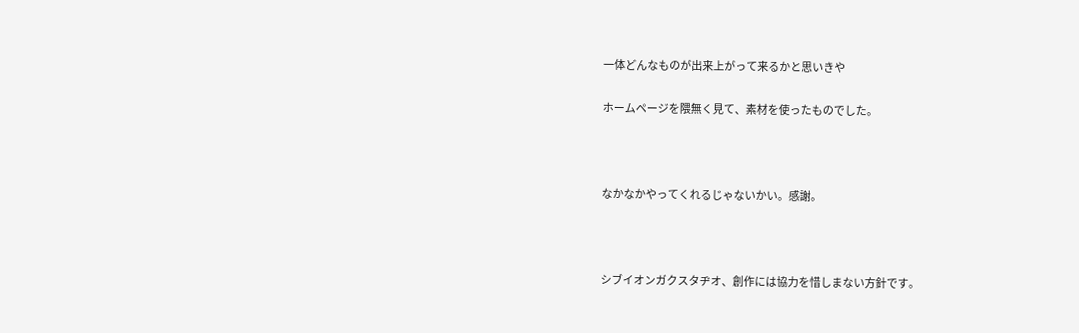一体どんなものが出来上がって来るかと思いきや

ホームページを隈無く見て、素材を使ったものでした。



なかなかやってくれるじゃないかい。感謝。



シブイオンガクスタヂオ、創作には協力を惜しまない方針です。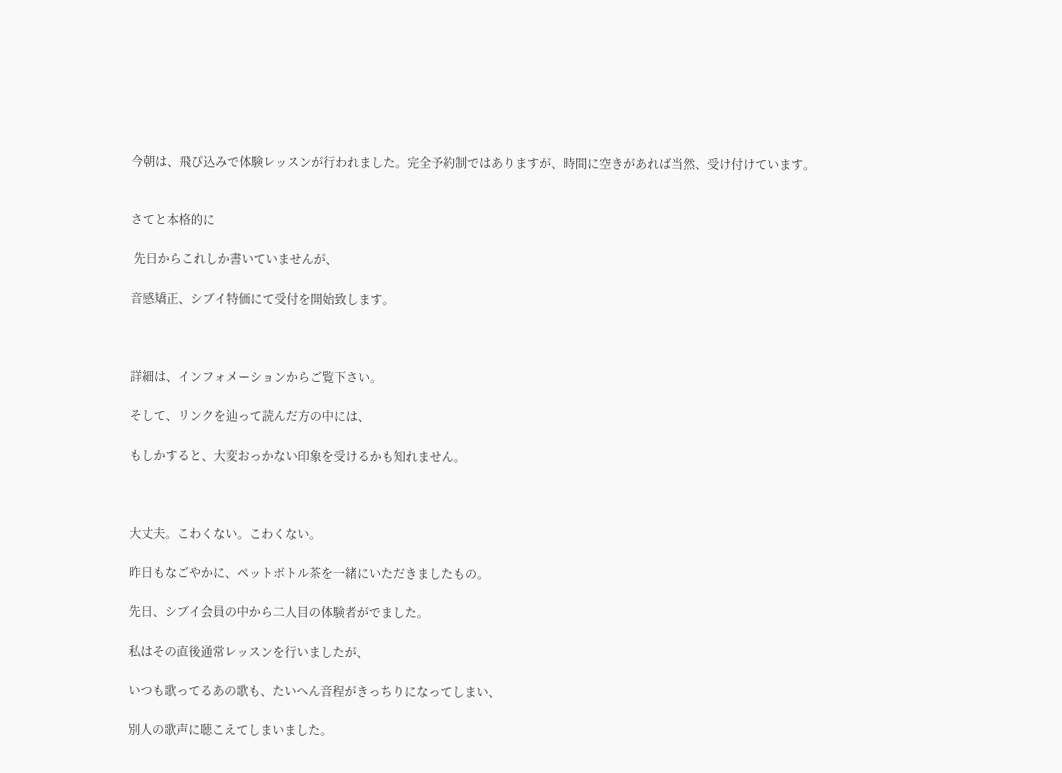今朝は、飛び込みで体験レッスンが行われました。完全予約制ではありますが、時間に空きがあれば当然、受け付けています。


さてと本格的に

 先日からこれしか書いていませんが、

音感矯正、シブイ特価にて受付を開始致します。



詳細は、インフォメーションからご覧下さい。

そして、リンクを辿って読んだ方の中には、

もしかすると、大変おっかない印象を受けるかも知れません。



大丈夫。こわくない。こわくない。

昨日もなごやかに、ペットボトル茶を一緒にいただきましたもの。

先日、シブイ会員の中から二人目の体験者がでました。

私はその直後通常レッスンを行いましたが、

いつも歌ってるあの歌も、たいへん音程がきっちりになってしまい、

別人の歌声に聴こえてしまいました。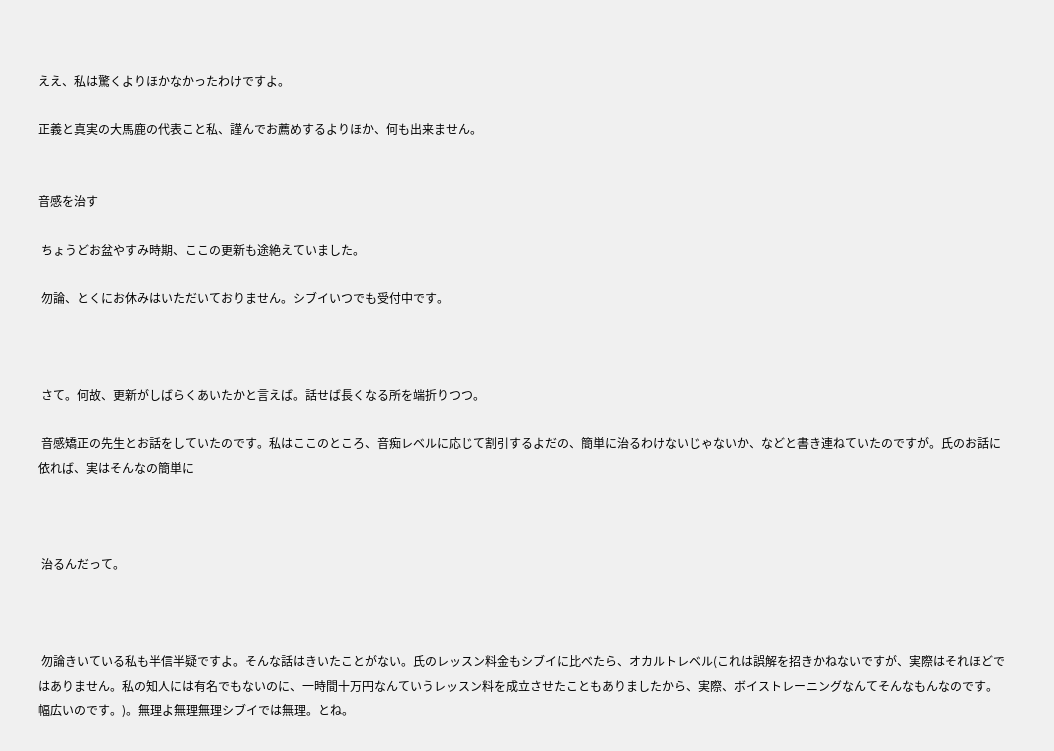ええ、私は驚くよりほかなかったわけですよ。

正義と真実の大馬鹿の代表こと私、謹んでお薦めするよりほか、何も出来ません。


音感を治す

 ちょうどお盆やすみ時期、ここの更新も途絶えていました。

 勿論、とくにお休みはいただいておりません。シブイいつでも受付中です。



 さて。何故、更新がしばらくあいたかと言えば。話せば長くなる所を端折りつつ。

 音感矯正の先生とお話をしていたのです。私はここのところ、音痴レベルに応じて割引するよだの、簡単に治るわけないじゃないか、などと書き連ねていたのですが。氏のお話に依れば、実はそんなの簡単に



 治るんだって。



 勿論きいている私も半信半疑ですよ。そんな話はきいたことがない。氏のレッスン料金もシブイに比べたら、オカルトレベル(これは誤解を招きかねないですが、実際はそれほどではありません。私の知人には有名でもないのに、一時間十万円なんていうレッスン料を成立させたこともありましたから、実際、ボイストレーニングなんてそんなもんなのです。幅広いのです。)。無理よ無理無理シブイでは無理。とね。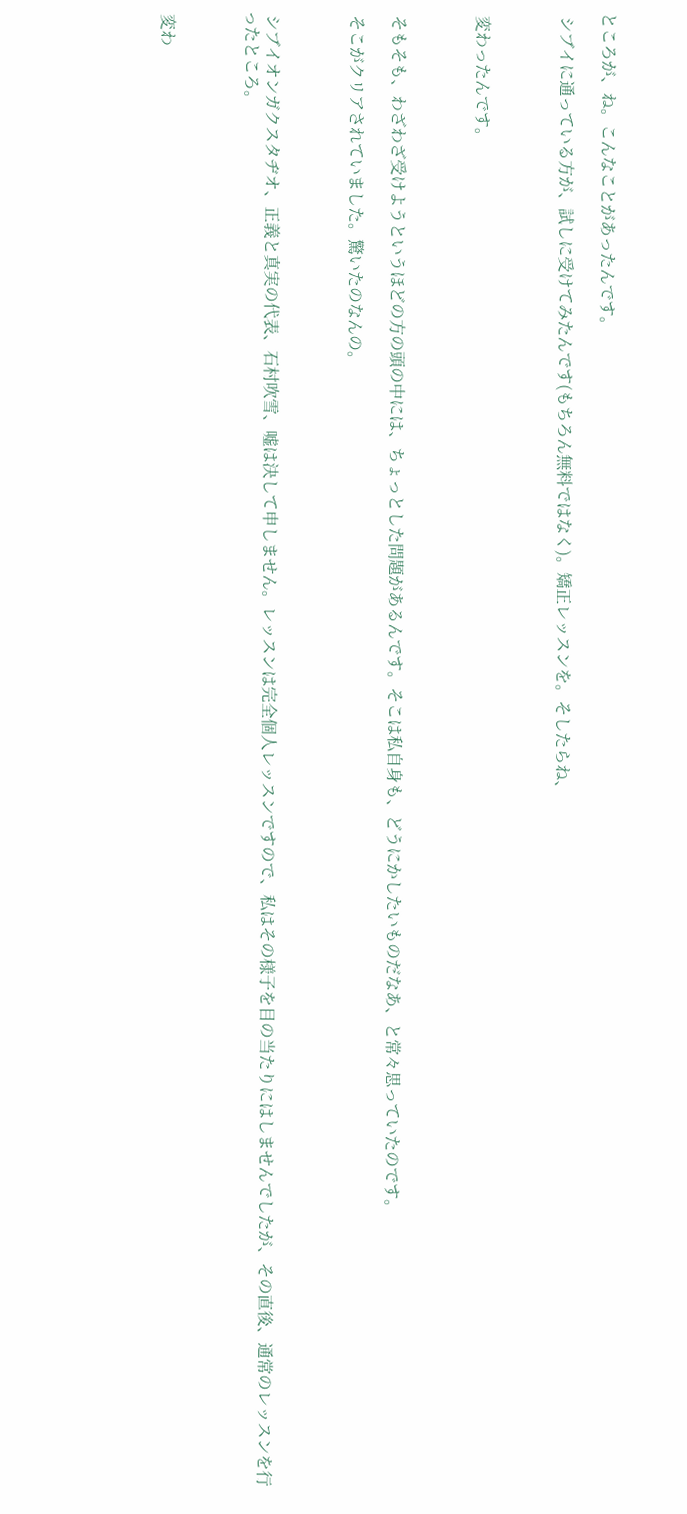ところが、ね。こんなことがあったんです。

 シブイに通っている方が、試しに受けてみたんです(もちろん無料ではなく)。矯正レッスンを。そしたらね、



 変わったんです。



 そもそも、わざわざ受けようというほどの方の頭の中には、ちょっとした問題があるんです。そこは私自身も、どうにかしたいものだなあ、と常々思っていたのです。

 そこがクリアされていました。驚いたのなんの。



 シブイオンガクスタヂオ、正義と真実の代表、石村吹雪、嘘は決して申しません。レッスンは完全個人レッスンですので、私はその様子を目の当たりにはしませんでしたが、その直後、通常のレッスンを行ったところ。



 変わ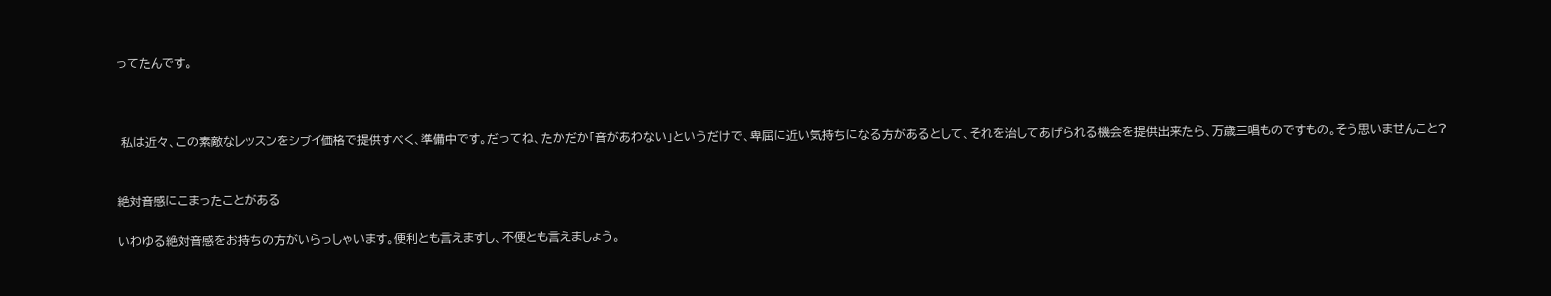ってたんです。



 私は近々、この素敵なレッスンをシブイ価格で提供すべく、準備中です。だってね、たかだか「音があわない」というだけで、卑屈に近い気持ちになる方があるとして、それを治してあげられる機会を提供出来たら、万歳三唱ものですもの。そう思いませんこと?


絶対音感にこまったことがある

いわゆる絶対音感をお持ちの方がいらっしゃいます。便利とも言えますし、不便とも言えましょう。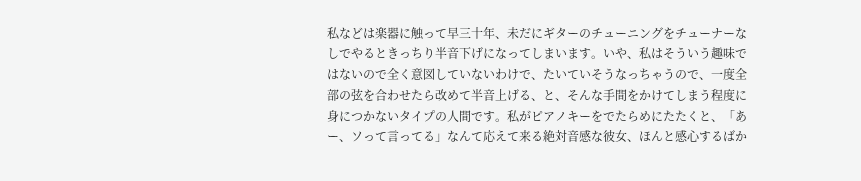私などは楽器に触って早三十年、未だにギターのチューニングをチューナーなしでやるときっちり半音下げになってしまいます。いや、私はそういう趣味ではないので全く意図していないわけで、たいていそうなっちゃうので、一度全部の弦を合わせたら改めて半音上げる、と、そんな手間をかけてしまう程度に身につかないタイプの人間です。私がピアノキーをでたらめにたたくと、「あー、ソって言ってる」なんて応えて来る絶対音感な彼女、ほんと感心するばか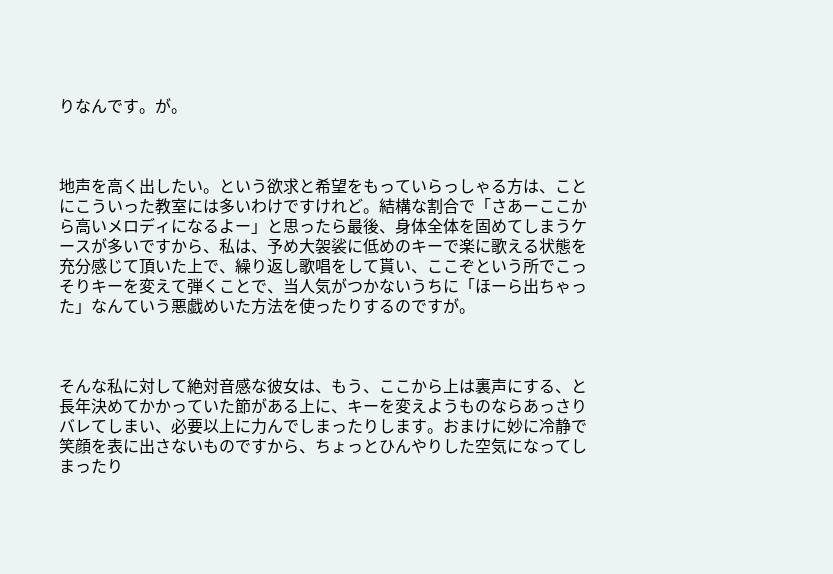りなんです。が。



地声を高く出したい。という欲求と希望をもっていらっしゃる方は、ことにこういった教室には多いわけですけれど。結構な割合で「さあーここから高いメロディになるよー」と思ったら最後、身体全体を固めてしまうケースが多いですから、私は、予め大袈裟に低めのキーで楽に歌える状態を充分感じて頂いた上で、繰り返し歌唱をして貰い、ここぞという所でこっそりキーを変えて弾くことで、当人気がつかないうちに「ほーら出ちゃった」なんていう悪戯めいた方法を使ったりするのですが。



そんな私に対して絶対音感な彼女は、もう、ここから上は裏声にする、と長年決めてかかっていた節がある上に、キーを変えようものならあっさりバレてしまい、必要以上に力んでしまったりします。おまけに妙に冷静で笑顔を表に出さないものですから、ちょっとひんやりした空気になってしまったり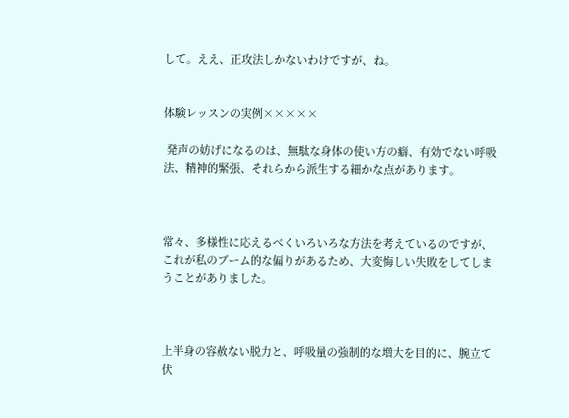して。ええ、正攻法しかないわけですが、ね。


体験レッスンの実例×××××

 発声の妨げになるのは、無駄な身体の使い方の癖、有効でない呼吸法、精神的緊張、それらから派生する細かな点があります。



常々、多様性に応えるべくいろいろな方法を考えているのですが、これが私のブーム的な偏りがあるため、大変悔しい失敗をしてしまうことがありました。



上半身の容赦ない脱力と、呼吸量の強制的な増大を目的に、腕立て伏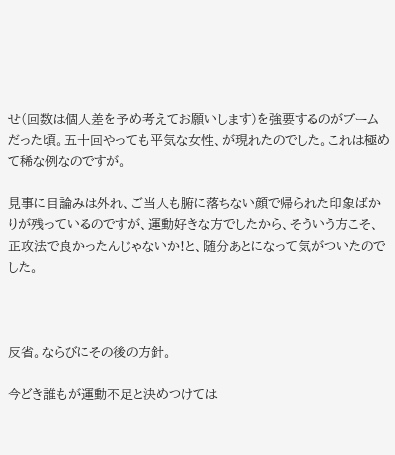せ(回数は個人差を予め考えてお願いします)を強要するのがブームだった頃。五十回やっても平気な女性、が現れたのでした。これは極めて稀な例なのですが。

見事に目論みは外れ、ご当人も腑に落ちない顔で帰られた印象ばかりが残っているのですが、運動好きな方でしたから、そういう方こそ、正攻法で良かったんじゃないか!と、随分あとになって気がついたのでした。



反省。ならびにその後の方針。

今どき誰もが運動不足と決めつけては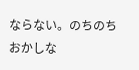ならない。のちのちおかしな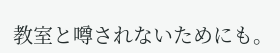教室と噂されないためにも。